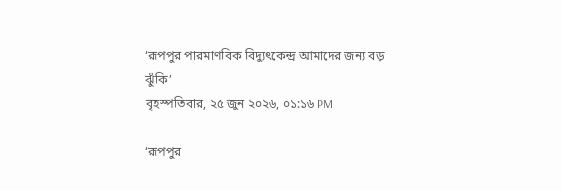‘রূপপুর পারমাণবিক বিদ্যুৎকেন্দ্র আমাদের জন্য বড় ঝুঁকি’
বৃহস্পতিবার, ২৫ জুন ২০২৬, ০১:১৬ PM

‘রূপপুর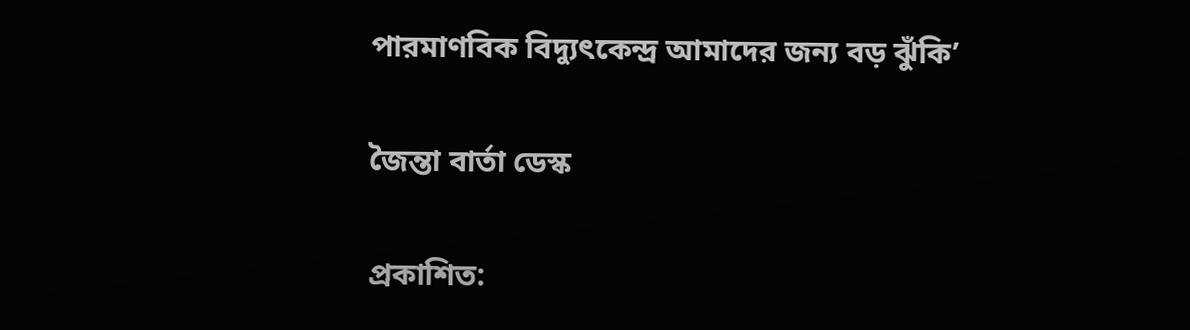পারমাণবিক বিদ্যুৎকেন্দ্র আমাদের জন্য বড় ঝুঁকি’

জৈন্তা বার্তা ডেস্ক

প্রকাশিত: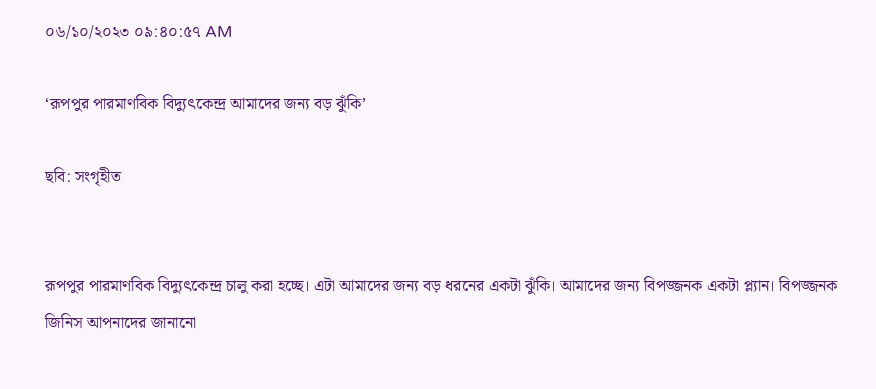০৬/১০/২০২৩ ০৯:৪০:৫৭ AM

‘রূপপুর পারমাণবিক বিদ্যুৎকেন্দ্র আমাদের জন্য বড় ঝুঁকি’

ছবি: সংগৃহীত


রূপপুর পারমাণবিক বিদ্যুৎকেন্দ্র চালু করা হচ্ছে। এটা আমাদের জন্য বড় ধরনের একটা ঝুঁকি। আমাদের জন্য বিপজ্জনক একটা প্ল্যান। বিপজ্জনক জিনিস আপনাদের জানানো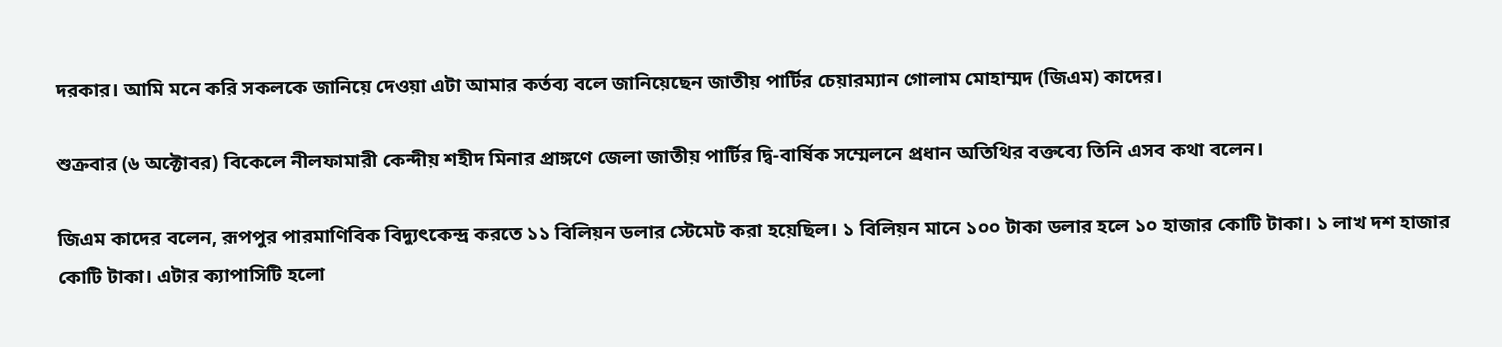দরকার। আমি মনে করি সকলকে জানিয়ে দেওয়া এটা আমার কর্তব্য বলে জানিয়েছেন জাতীয় পার্টির চেয়ারম্যান গোলাম মোহাম্মদ (জিএম) কাদের।

শুক্রবার (৬ অক্টোবর) বিকেলে নীলফামারী কেন্দীয় শহীদ মিনার প্রাঙ্গণে জেলা জাতীয় পার্টির দ্বি-বার্ষিক সম্মেলনে প্রধান অতিথির বক্তব্যে তিনি এসব কথা বলেন।

জিএম কাদের বলেন, রূপপুর পারমাণিবিক বিদ্যুৎকেন্দ্র করতে ১১ বিলিয়ন ডলার স্টেমেট করা হয়েছিল। ১ বিলিয়ন মানে ১০০ টাকা ডলার হলে ১০ হাজার কোটি টাকা। ১ লাখ দশ হাজার কোটি টাকা। এটার ক্যাপাসিটি হলো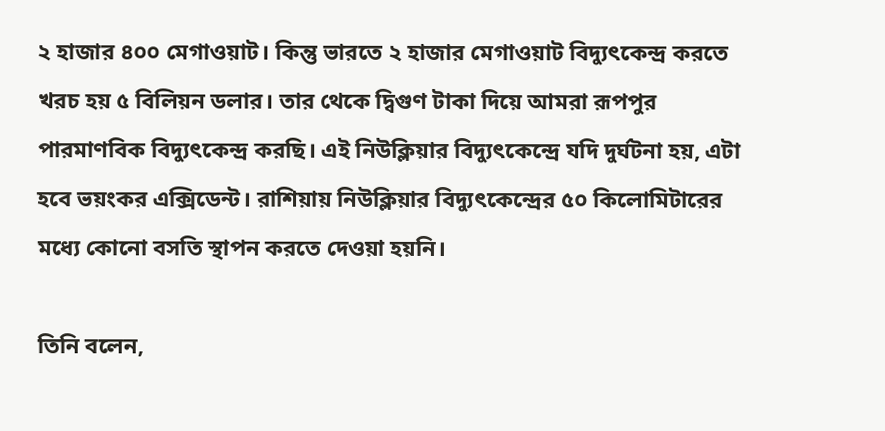২ হাজার ৪০০ মেগাওয়াট। কিন্তু ভারতে ২ হাজার মেগাওয়াট বিদ্যুৎকেন্দ্র করতে খরচ হয় ৫ বিলিয়ন ডলার। তার থেকে দ্বিগুণ টাকা দিয়ে আমরা রূপপুর পারমাণবিক বিদ্যুৎকেন্দ্র করছি। এই নিউক্লিয়ার বিদ্যুৎকেন্দ্রে যদি দুর্ঘটনা হয়, এটা হবে ভয়ংকর এক্সিডেন্ট। রাশিয়ায় নিউক্লিয়ার বিদ্যুৎকেন্দ্রের ৫০ কিলোমিটারের মধ্যে কোনো বসতি স্থাপন করতে দেওয়া হয়নি।

তিনি বলেন,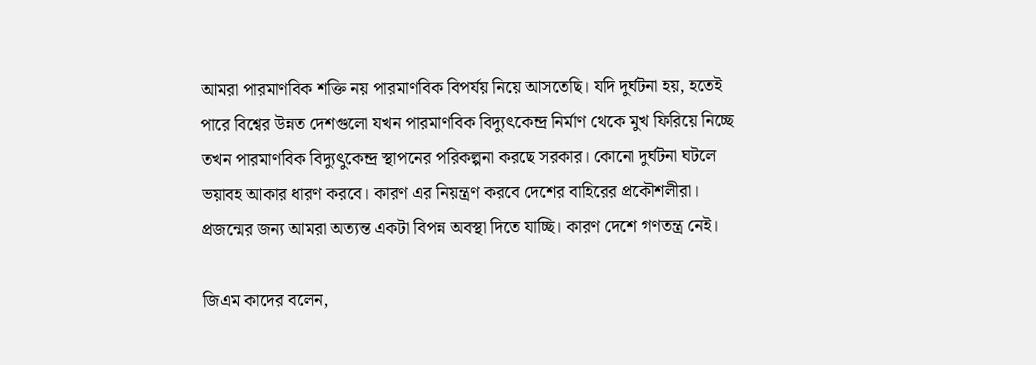আমরা পারমাণবিক শক্তি নয় পারমাণবিক বিপর্যয় নিয়ে আসতেছি। যদি দুর্ঘটনা হয়, হতেই পারে বিশ্বের উন্নত দেশগুলো যখন পারমাণবিক বিদ্যুৎকেন্দ্র নির্মাণ থেকে মুখ ফিরিয়ে নিচ্ছে তখন পারমাণবিক বিদ্যুৎুকেন্দ্র স্থাপনের পরিকল্পনা করছে সরকার। কোনো দুর্ঘটনা ঘটলে ভয়াবহ আকার ধারণ করবে। কারণ এর নিয়ন্ত্রণ করবে দেশের বাহিরের প্রকৌশলীরা। প্রজন্মের জন্য আমরা অত্যন্ত একটা বিপন্ন অবস্থা দিতে যাচ্ছি। কারণ দেশে গণতন্ত্র নেই।

জিএম কাদের বলেন,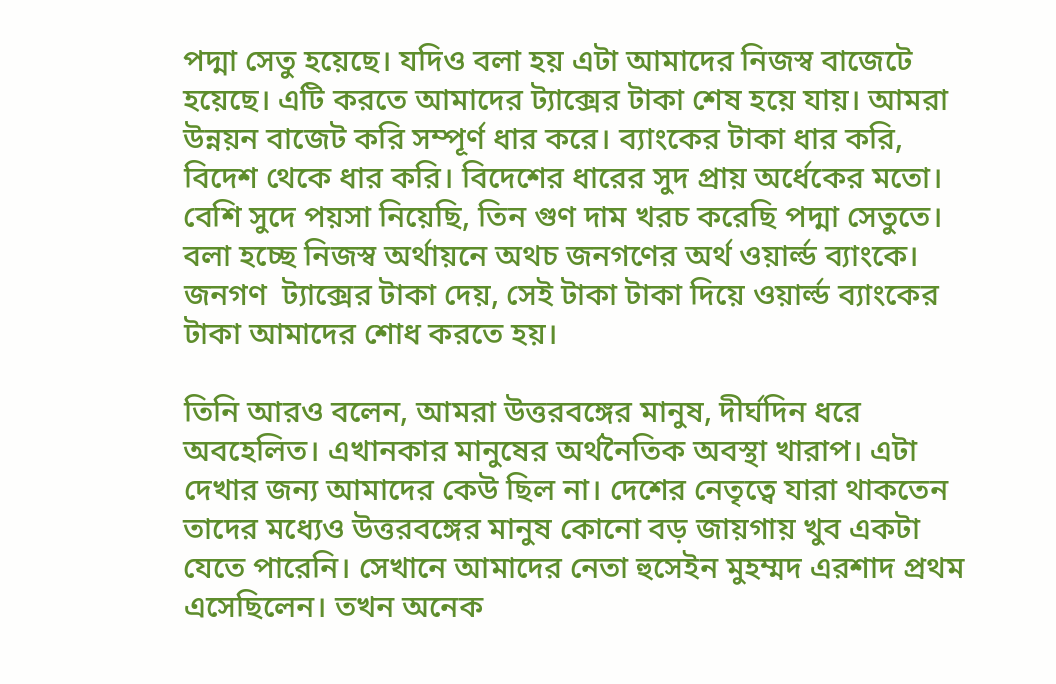পদ্মা সেতু হয়েছে। যদিও বলা হয় এটা আমাদের নিজস্ব বাজেটে হয়েছে। এটি করতে আমাদের ট্যাক্সের টাকা শেষ হয়ে যায়। আমরা উন্নয়ন বাজেট করি সম্পূর্ণ ধার করে। ব্যাংকের টাকা ধার করি, বিদেশ থেকে ধার করি। বিদেশের ধারের সুদ প্রায় অর্ধেকের মতো। বেশি সুদে পয়সা নিয়েছি, তিন গুণ দাম খরচ করেছি পদ্মা সেতুতে। বলা হচ্ছে নিজস্ব অর্থায়নে অথচ জনগণের অর্থ ওয়ার্ল্ড ব্যাংকে। জনগণ  ট্যাক্সের টাকা দেয়, সেই টাকা টাকা দিয়ে ওয়ার্ল্ড ব্যাংকের টাকা আমাদের শোধ করতে হয়।

তিনি আরও বলেন, আমরা উত্তরবঙ্গের মানুষ, দীর্ঘদিন ধরে অবহেলিত। এখানকার মানুষের অর্থনৈতিক অবস্থা খারাপ। এটা দেখার জন্য আমাদের কেউ ছিল না। দেশের নেতৃত্বে যারা থাকতেন তাদের মধ্যেও উত্তরবঙ্গের মানুষ কোনো বড় জায়গায় খুব একটা যেতে পারেনি। সেখানে আমাদের নেতা হুসেইন মুহম্মদ এরশাদ প্রথম এসেছিলেন। তখন অনেক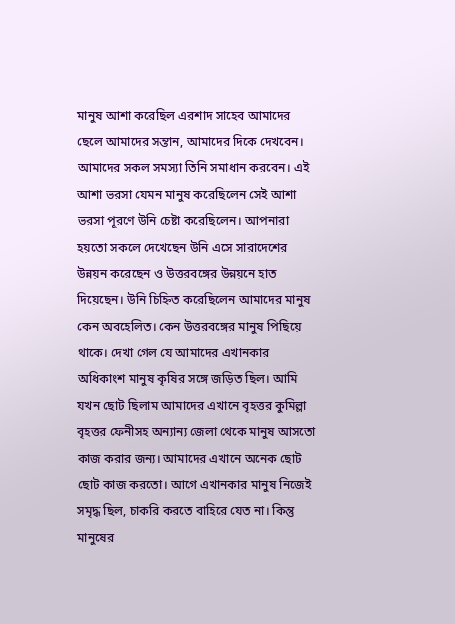মানুষ আশা করেছিল এরশাদ সাহেব আমাদের ছেলে আমাদের সন্তান, আমাদের দিকে দেখবেন। আমাদের সকল সমস্যা তিনি সমাধান করবেন। এই আশা ভরসা যেমন মানুষ করেছিলেন সেই আশা ভরসা পূরণে উনি চেষ্টা করেছিলেন। আপনারা হয়তো সকলে দেখেছেন উনি এসে সারাদেশের উন্নয়ন করেছেন ও উত্তরবঙ্গের উন্নয়নে হাত দিয়েছেন। উনি চিহ্নিত করেছিলেন আমাদের মানুষ কেন অবহেলিত। কেন উত্তরবঙ্গের মানুষ পিছিয়ে থাকে। দেখা গেল যে আমাদের এখানকার অধিকাংশ মানুষ কৃষির সঙ্গে জড়িত ছিল। আমি যখন ছোট ছিলাম আমাদের এখানে বৃহত্তর কুমিল্লা বৃহত্তর ফেনীসহ অন্যান্য জেলা থেকে মানুষ আসতো কাজ করার জন্য। আমাদের এখানে অনেক ছোট ছোট কাজ করতো। আগে এখানকার মানুষ নিজেই সমৃদ্ধ ছিল, চাকরি করতে বাহিরে যেত না। কিন্তু মানুষের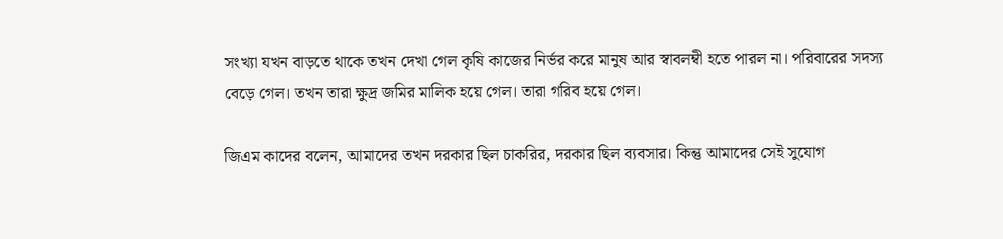সংখ্যা যখন বাড়তে থাকে তখন দেখা গেল কৃষি কাজের নির্ভর করে মানুষ আর স্বাবলম্বী হতে পারল না। পরিবারের সদস্য বেড়ে গেল। তখন তারা ক্ষুদ্র জমির মালিক হয়ে গেল। তারা গরিব হয়ে গেল।

জিএম কাদের বলেন, আমাদের তখন দরকার ছিল চাকরির, দরকার ছিল ব্যবসার। কিন্তু আমাদের সেই সুযোগ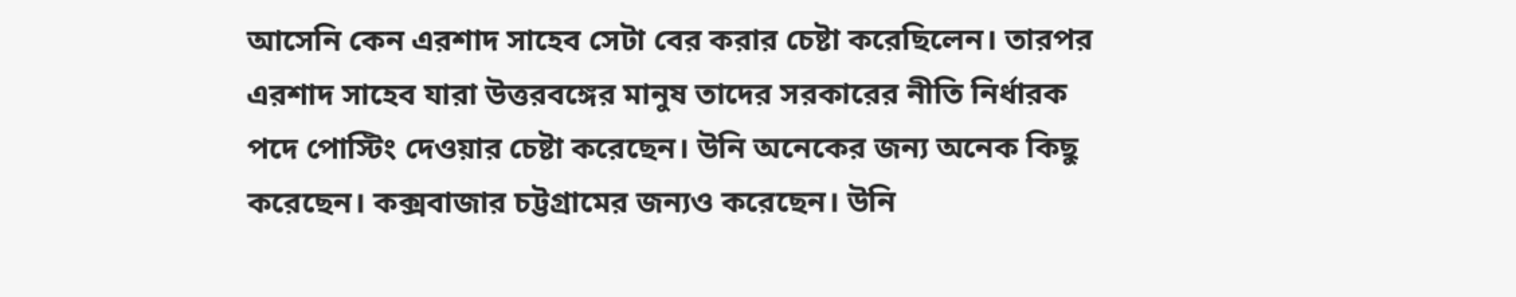আসেনি কেন এরশাদ সাহেব সেটা বের করার চেষ্টা করেছিলেন। তারপর এরশাদ সাহেব যারা উত্তরবঙ্গের মানুষ তাদের সরকারের নীতি নির্ধারক পদে পোস্টিং দেওয়ার চেষ্টা করেছেন। উনি অনেকের জন্য অনেক কিছু করেছেন। কক্সবাজার চট্টগ্রামের জন্যও করেছেন। উনি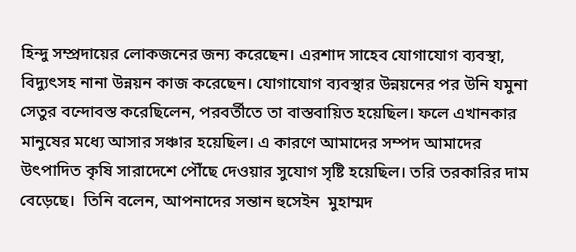হিন্দু সম্প্রদায়ের লোকজনের জন্য করেছেন। এরশাদ সাহেব যোগাযোগ ব্যবস্থা, বিদ্যুৎসহ নানা উন্নয়ন কাজ করেছেন। যোগাযোগ ব্যবস্থার উন্নয়নের পর উনি যমুনা সেতুর বন্দোবস্ত করেছিলেন, পরবর্তীতে তা বাস্তবায়িত হয়েছিল। ফলে এখানকার মানুষের মধ্যে আসার সঞ্চার হয়েছিল। এ কারণে আমাদের সম্পদ আমাদের উৎপাদিত কৃষি সারাদেশে পৌঁছে দেওয়ার সুযোগ সৃষ্টি হয়েছিল। তরি তরকারির দাম বেড়েছে।  তিনি বলেন, আপনাদের সন্তান হুসেইন  মুহাম্মদ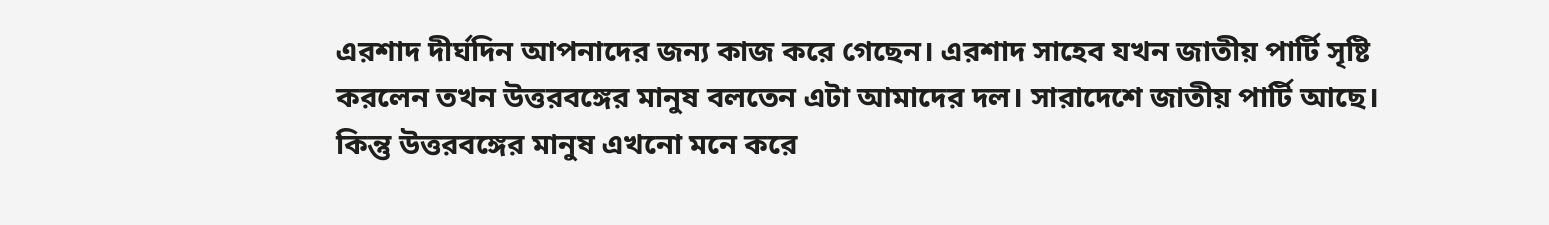এরশাদ দীর্ঘদিন আপনাদের জন্য কাজ করে গেছেন। এরশাদ সাহেব যখন জাতীয় পার্টি সৃষ্টি করলেন তখন উত্তরবঙ্গের মানুষ বলতেন এটা আমাদের দল। সারাদেশে জাতীয় পার্টি আছে। কিন্তু উত্তরবঙ্গের মানুষ এখনো মনে করে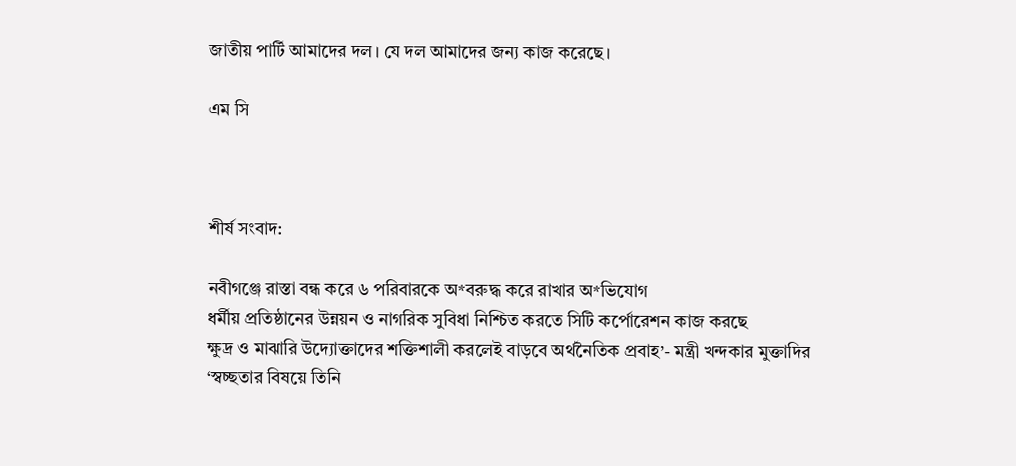জাতীয় পার্টি আমাদের দল। যে দল আমাদের জন্য কাজ করেছে।

এম সি



শীর্ষ সংবাদ:

নবীগঞ্জে রাস্তা বন্ধ করে ৬ পরিবারকে অ*বরুদ্ধ করে রাখার অ*ভিযোগ
ধর্মীয় প্রতিষ্ঠানের উন্নয়ন ও নাগরিক সুবিধা নিশ্চিত করতে সিটি কর্পোরেশন কাজ করছে
ক্ষুদ্র ও মাঝারি উদ্যোক্তাদের শক্তিশালী করলেই বাড়বে অর্থনৈতিক প্রবাহ’- মন্ত্রী খন্দকার মুক্তাদির
‘স্বচ্ছতার বিষয়ে তিনি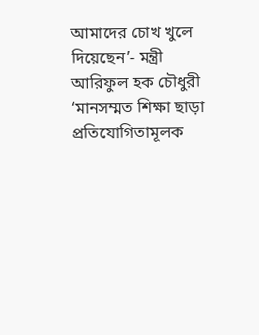আমাদের চোখ খুলে দিয়েছেন’- মন্ত্রী আরিফুল হক চৌধুরী
‘মানসম্মত শিক্ষা ছাড়া প্রতিযোগিতামূলক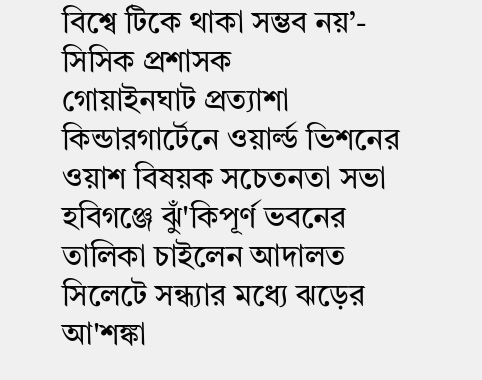বিশ্বে টিকে থাকা সম্ভব নয়’- সিসিক প্রশাসক
গোয়াইনঘাট প্রত্যাশা কিন্ডারগার্টেনে ওয়ার্ল্ড ভিশনের ওয়াশ বিষয়ক সচেতনতা সভা
হবিগঞ্জে ঝুঁ'কিপূর্ণ ভবনের তালিকা চাইলেন আদালত
সিলেটে সন্ধ্যার মধ্যে ঝড়ের আ'শঙ্কা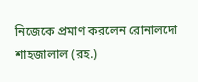নিজেকে প্রমাণ করলেন রোনালদো
শাহজালাল (রহ.)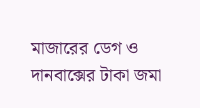মাজারের ডেগ ও দানবাক্সের টাকা জমা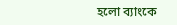হলো ব্যাংকে